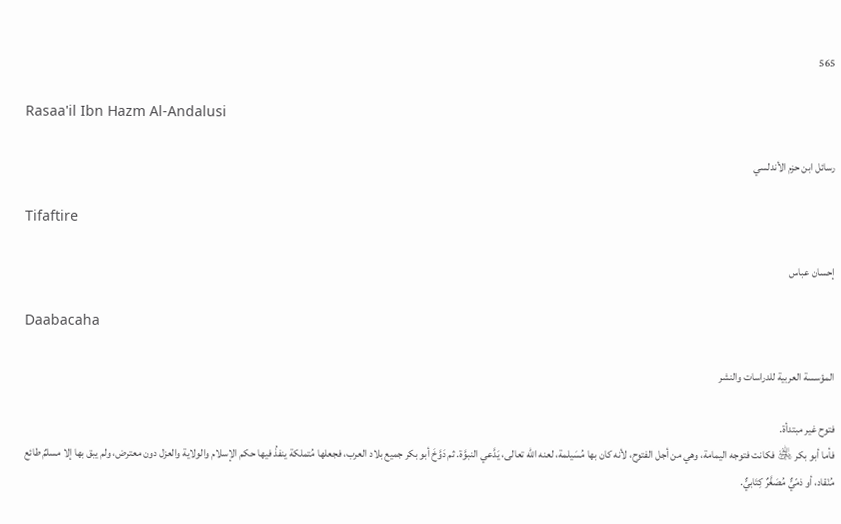565

Rasaa'il Ibn Hazm Al-Andalusi

رسائل ابن حزم الأندلسي

Tifaftire

إحسان عباس

Daabacaha

المؤسسة العربية للدراسات والنشر

فتوح غير مبتدأة.
فأما أبو بكر ﵁ فكانت فتوجه اليمامة، وهي من أجل الفتوح، لأنه كان بها مُسَيلمة، لعنه الله تعالى، يَدَّعي النبوَّة. ثم دَوَّخَ أبو بكر جميع بلاد العرب، فجعلها مُتملكة ينفذُ فيها حكم الإسلام والولاية والعزل دون معترض، ولم يبق بها إلا مسلمٌ طائع مُنْقاد، أو ذمّيٌّ مُصَغَّرٌ كِتَابيٌّ.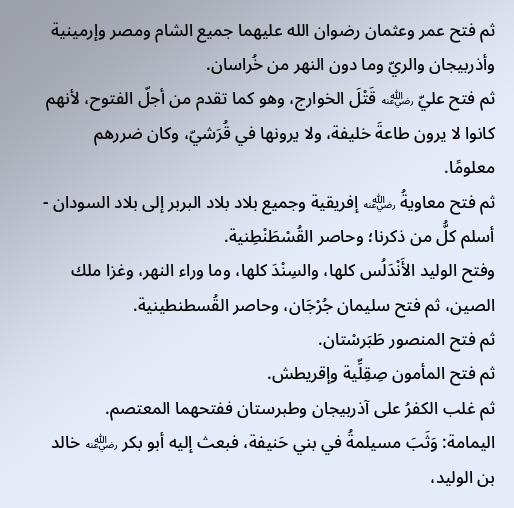ثم فتح عمر وعثمان رضوان الله عليهما جميع الشام ومصر وإرمينية وأذربيجان والريّ وما دون النهر من خُراسان.
ثم فتح عليّ ﵁ قَتْلَ الخوارج، وهو كما تقدم من أجلّ الفتوح، لأنهم كانوا لا يرون طاعةَ خليفة، ولا يرونها في قُرَشيّ، وكان ضررهم معلومًا.
ثم فتح معاويةُ ﵁ إفريقية وجميع بلاد بلاد البربر إلى بلاد السودان - أسلم كلُّ من ذكرنا؛ وحاصر القُسْطَنْطِنية.
وفتح الوليد الأَنْدَلُس كلها، والسِنْدَ كلها، وما وراء النهر، وغزا ملك الصين، ثم فتح سليمان جُرْجَان، وحاصر القُسطنطينية.
ثم فتح المنصور طَبَرسْتان.
ثم فتح المأمون صِقِلِّية وإقريطش.
ثم غلب الكفرُ على آذربيجان وطبرستان ففتحهما المعتصم.
اليمامة: وَثَبَ مسيلمةُ في بني حَنيفة، فبعث إليه أبو بكر ﵁ خالد بن الوليد،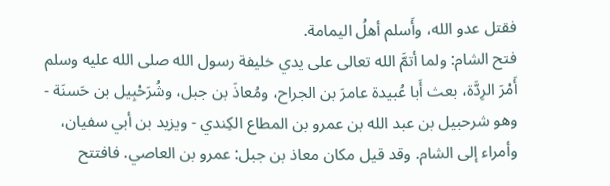فقتل عدو الله، وأَسلم أهلُ اليمامة.
فتح الشام: ولما أتمَّ الله تعالى على يدي خليفة رسول الله صلى الله عليه وسلم أَمْرَ الرِدَّة، بعث أَبا عُبيدة عامرَ بن الجراح، ومُعاذَ بن جبل، وشُرَحْبِيل بن حَسنَة - وهو شرحبيل بن عبد الله بن عمرو بن المطاع الكِندي - ويزيد بن أبي سفيان، وأمراء إلى الشام. وقد قيل مكان معاذ بن جبل: عمرو بن العاصي. فافتتح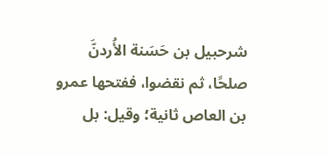شرحبيل بن حَسَنة الأُردنَّ صلحًا، ثم نقضوا، ففتحها عمرو بن العاص ثانية؛ وقيل: بل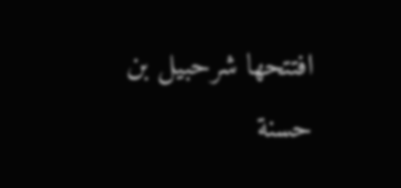افتتحها شرحبيل بن حسنة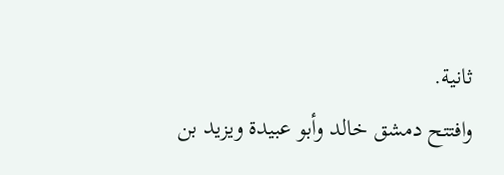ثانية.
وافتتح دمشق خالد وأبو عبيدة ويزيد بن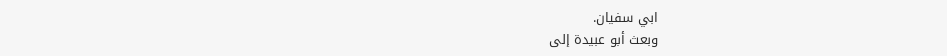ابي سفيان.
وبعث أبو عبيدة إلى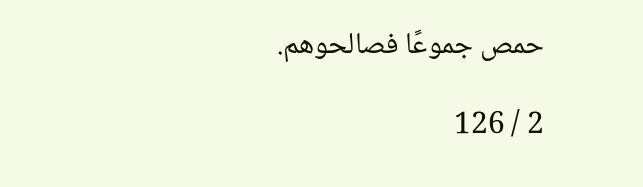حمص جموعًا فصالحوهم.

2 / 126